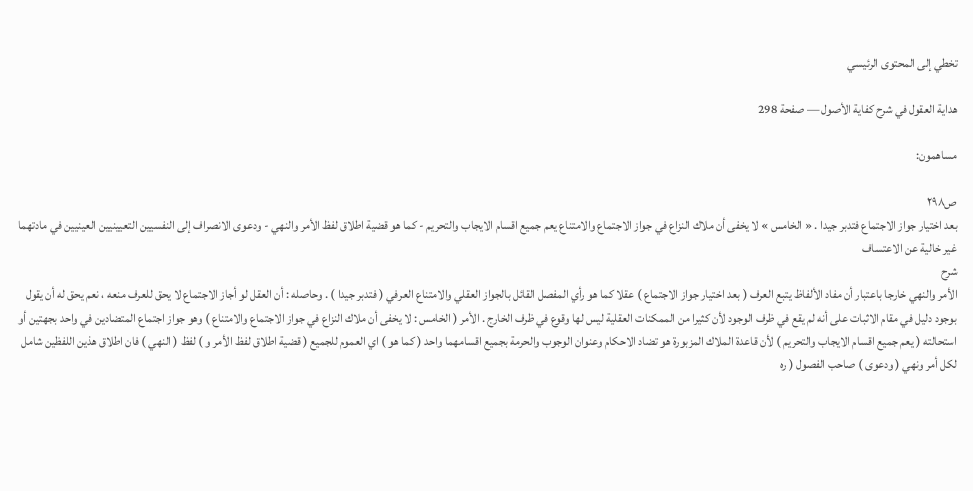تخطي إلى المحتوى الرئيسي

هداية العقول في شرح كفاية الأصول — صفحة 298

مساهمون:

ص٢٩٨
بعد اختيار جواز الاجتماع فتدبر جيدا . « الخامس » لا يخفى أن ملاك النزاع في جواز الاجتماع والامتناع يعم جميع اقسام الايجاب والتحريم - كما هو قضية اطلاق لفظ الأمر والنهي - ودعوى الانصراف إلى النفسيين التعيينيين العينيين في مادتهما غير خالية عن الاعتساف
شرح
الأمر والنهي خارجا باعتبار أن مفاد الألفاظ يتبع العرف ( بعد اختيار جواز الاجتماع ) عقلا كما هو رأي المفصل القائل بالجواز العقلي والامتناع العرفي ( فتدبر جيدا ) . وحاصله : أن العقل لو أجاز الاجتماع لا يحق للعرف منعه ، نعم يحق له أن يقول بوجود دليل في مقام الاثبات على أنه لم يقع في ظرف الوجود لأن كثيرا من الممكنات العقلية ليس لها وقوع في ظرف الخارج . الأمر ( الخامس : لا يخفى أن ملاك النزاع في جواز الاجتماع والامتناع ) وهو جواز اجتماع المتضادين في واحد بجهتين أو استحالته ( يعم جميع اقسام الايجاب والتحريم ) لأن قاعدة الملاك المزبورة هو تضاد الاحكام وعنوان الوجوب والحرمة بجميع اقسامهما واحد ( كما هو ) اي العموم للجميع ( قضية اطلاق لفظ الأمر و ) لفظ ( النهي ) فان اطلاق هذين اللفظين شامل لكل أمر ونهي ( ودعوى ) صاحب الفصول ( ره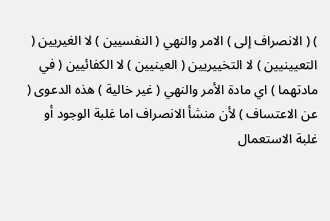) ( الانصراف إلى ) الامر والنهي ( النفسيين ) لا الغيريين ( التعيينيين ) لا التخييريين ( العينيين ) لا الكفائيين ( في مادتهما ) اي مادة الأمر والنهي ( غير خالية ) هذه الدعوى ( عن الاعتساف ) لأن منشأ الانصراف اما غلبة الوجود أو غلبة الاستعمال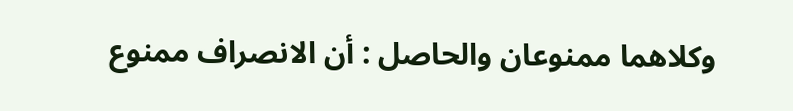وكلاهما ممنوعان والحاصل : أن الانصراف ممنوع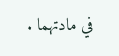في مادتهما .